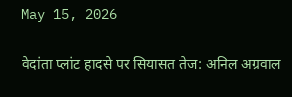May 15, 2026

वेदांता प्लांट हादसे पर सियासत तेज: अनिल अग्रवाल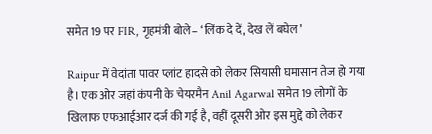समेत 19 पर FIR, गृहमंत्री बोले– ‘लिंक दे दें, देख लें बघेल’

Raipur में वेदांता पावर प्लांट हादसे को लेकर सियासी घमासान तेज हो गया है। एक ओर जहां कंपनी के चेयरमैन Anil Agarwal समेत 19 लोगों के खिलाफ एफआईआर दर्ज की गई है, वहीं दूसरी ओर इस मुद्दे को लेकर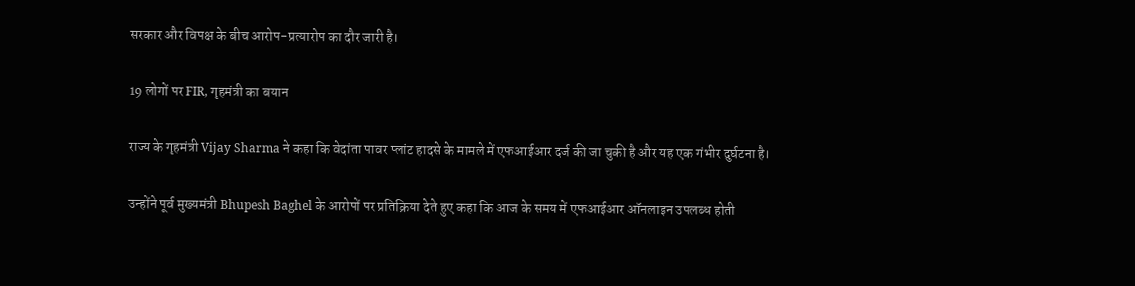सरकार और विपक्ष के बीच आरोप-प्रत्यारोप का दौर जारी है।

19 लोगों पर FIR, गृहमंत्री का बयान

राज्य के गृहमंत्री Vijay Sharma ने कहा कि वेदांता पावर प्लांट हादसे के मामले में एफआईआर दर्ज की जा चुकी है और यह एक गंभीर दुर्घटना है।

उन्होंने पूर्व मुख्यमंत्री Bhupesh Baghel के आरोपों पर प्रतिक्रिया देते हुए कहा कि आज के समय में एफआईआर ऑनलाइन उपलब्ध होती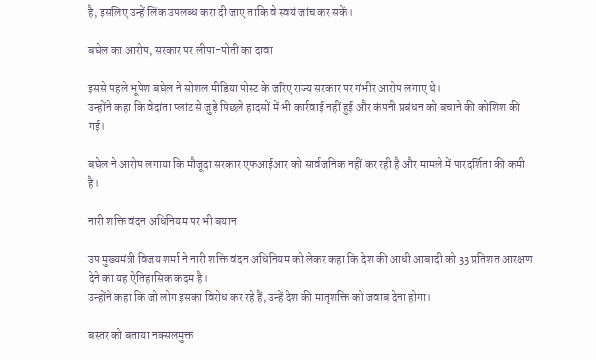है, इसलिए उन्हें लिंक उपलब्ध करा दी जाए ताकि वे स्वयं जांच कर सकें।

बघेल का आरोप, सरकार पर लीपा-पोती का दावा

इससे पहले भूपेश बघेल ने सोशल मीडिया पोस्ट के जरिए राज्य सरकार पर गंभीर आरोप लगाए थे।
उन्होंने कहा कि वेदांता प्लांट से जुड़े पिछले हादसों में भी कार्रवाई नहीं हुई और कंपनी प्रबंधन को बचाने की कोशिश की गई।

बघेल ने आरोप लगाया कि मौजूदा सरकार एफआईआर को सार्वजनिक नहीं कर रही है और मामले में पारदर्शिता की कमी है।

नारी शक्ति वंदन अधिनियम पर भी बयान

उप मुख्यमंत्री विजय शर्मा ने नारी शक्ति वंदन अधिनियम को लेकर कहा कि देश की आधी आबादी को 33 प्रतिशत आरक्षण देने का यह ऐतिहासिक कदम है।
उन्होंने कहा कि जो लोग इसका विरोध कर रहे हैं, उन्हें देश की मातृशक्ति को जवाब देना होगा।

बस्तर को बताया नक्सलमुक्त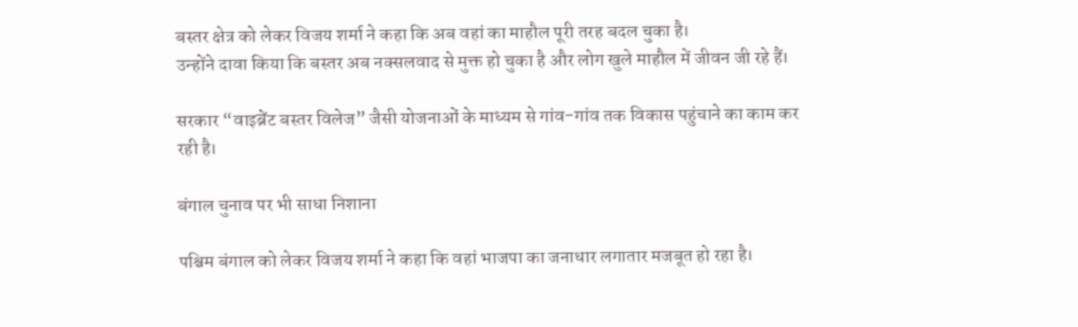बस्तर क्षेत्र को लेकर विजय शर्मा ने कहा कि अब वहां का माहौल पूरी तरह बदल चुका है।
उन्होंने दावा किया कि बस्तर अब नक्सलवाद से मुक्त हो चुका है और लोग खुले माहौल में जीवन जी रहे हैं।

सरकार “वाइब्रेंट बस्तर विलेज” जैसी योजनाओं के माध्यम से गांव-गांव तक विकास पहुंचाने का काम कर रही है।

बंगाल चुनाव पर भी साधा निशाना

पश्चिम बंगाल को लेकर विजय शर्मा ने कहा कि वहां भाजपा का जनाधार लगातार मजबूत हो रहा है।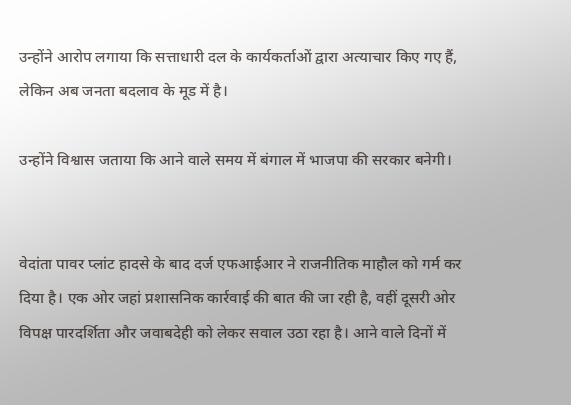उन्होंने आरोप लगाया कि सत्ताधारी दल के कार्यकर्ताओं द्वारा अत्याचार किए गए हैं, लेकिन अब जनता बदलाव के मूड में है।

उन्होंने विश्वास जताया कि आने वाले समय में बंगाल में भाजपा की सरकार बनेगी।


वेदांता पावर प्लांट हादसे के बाद दर्ज एफआईआर ने राजनीतिक माहौल को गर्म कर दिया है। एक ओर जहां प्रशासनिक कार्रवाई की बात की जा रही है, वहीं दूसरी ओर विपक्ष पारदर्शिता और जवाबदेही को लेकर सवाल उठा रहा है। आने वाले दिनों में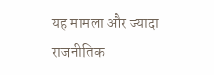यह मामला और ज्यादा राजनीतिक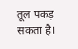तूल पकड़ सकता है।